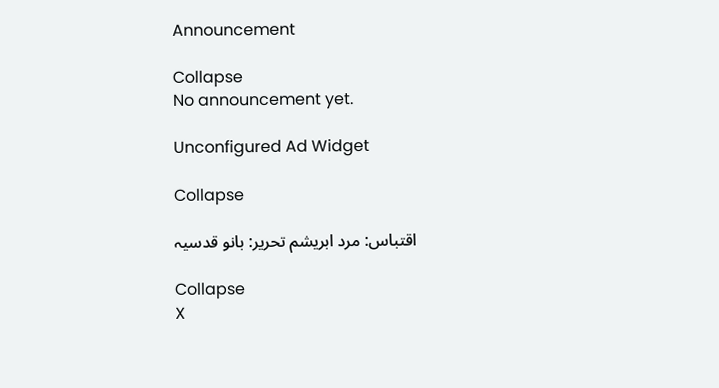Announcement

Collapse
No announcement yet.

Unconfigured Ad Widget

Collapse

اقتباس: مرد ابریشم تحریر: بانو قدسیہ

Collapse
X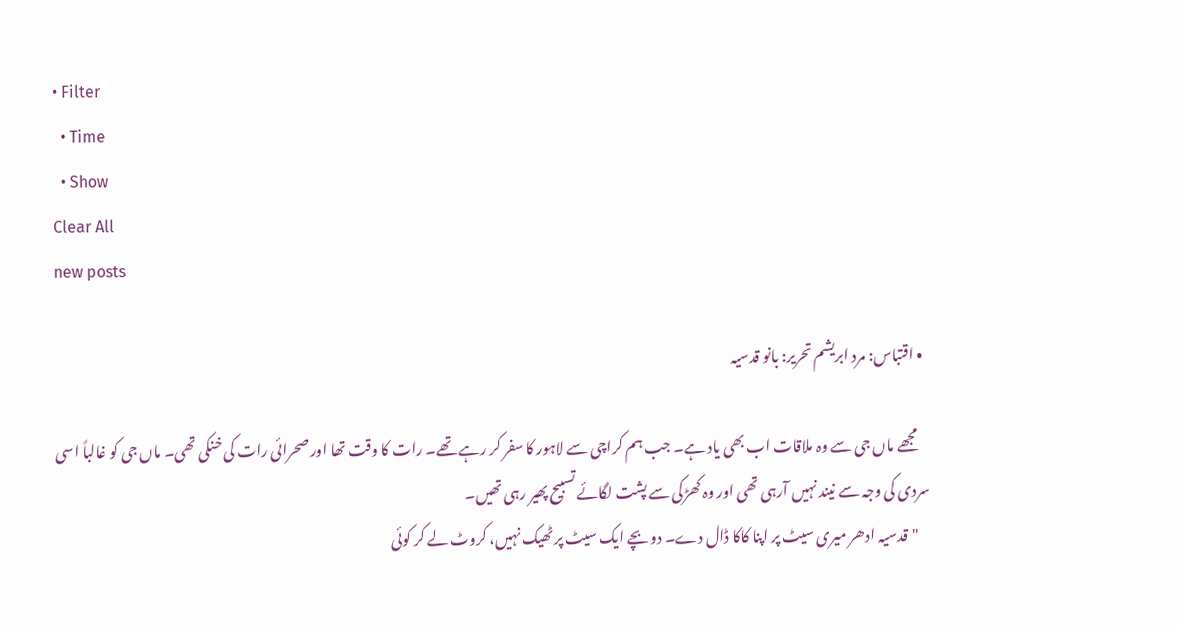• Filter
  • Time
  • Show
Clear All
new posts

  • اقتباس: مرد ابریشم تحریر: بانو قدسیہ

    مجھے ماں جی سے وہ ملاقات اب بھی یاد ہے۔ جب ہم کراچی سے لاہور کا سفر کر رہے تھے۔ رات کا وقت تھا اور صحرائی رات کی خنکی تھی۔ ماں جی کو غالباً اسی سردی کی وجہ سے نیند نہیں آرہی تھی اور وہ کھڑکی سے پشت لگائے تسبیح پھیر رہی تھیں۔
    "قدسیہ ادھر میری سیٹ پر اپنا کاکا ڈال دے۔ دو بچے ایک سیٹ پر ٹھیک نہیں، کروٹ لے کر کوئی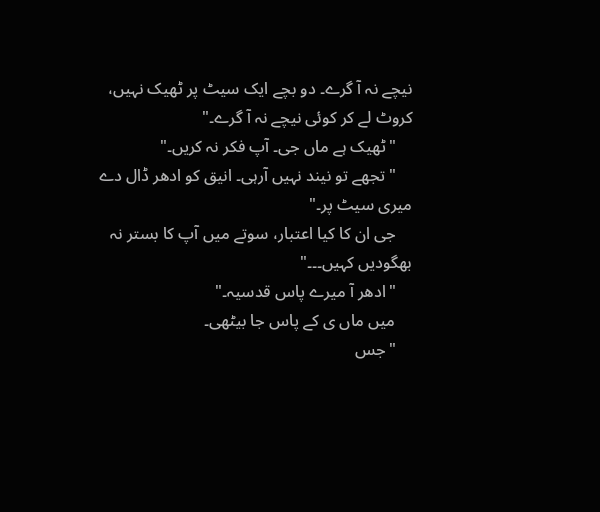نیچے نہ آ گرے۔ دو بچے ایک سیٹ پر ٹھیک نہیں، کروٹ لے کر کوئی نیچے نہ آ گرے۔"
    "ٹھیک ہے ماں جی۔ آپ فکر نہ کریں۔"
    "تجھے تو نیند نہیں آرہی۔ انیق کو ادھر ڈال دے میری سیٹ پر۔"
    جی ان کا کیا اعتبار، سوتے میں آپ کا بستر نہ بھگودیں کہیں۔۔۔"
    "ادھر آ میرے پاس قدسیہ۔"
    میں ماں ی کے پاس جا بیٹھی۔
    "جس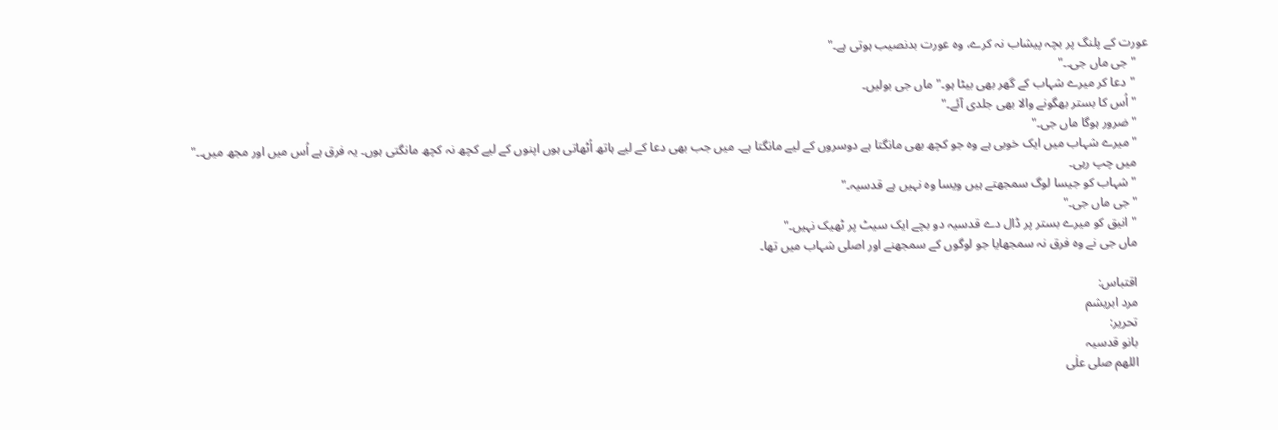عورت کے پلنگ پر بچہ پیشاب نہ کرے، وہ عورت بدنصیب ہوتی ہے۔"
    "جی ماں جی۔۔"
    "دعا کر میرے شہاب کے گھر بھی بیٹا ہو۔" ماں جی بولیں۔
    "اُس کا بستر بھگونے والا بھی جلدی آئے۔"
    "ضرور ہوگا ماں جی۔"
    "میرے شہاب میں ایک خوبی ہے وہ جو کچھ بھی مانگتا ہے دوسروں کے لیے مانگتا ہے۔ میں جب بھی دعا کے لیے ہاتھ اُٹھاتی ہوں اپنوں کے لیے کچھ نہ کچھ مانگتی ہوں۔ یہ فرق ہے اُس میں اور مجھ میں۔۔"
    میں چپ رہی۔
    "شہاب کو جیسا لوگ سمجھتے ہیں ویسا وہ نہیں ہے قدسیہ۔"
    "جی ماں جی۔"
    "انیق کو میرے بستر پر ڈال دے قدسیہ دو بچے ایک سیٹ پر ٹھیک نہیں۔"
    ماں جی نے وہ فرق نہ سمجھایا جو لوگوں کے سمجھنے اور اصلی شہاب میں تھا۔

    اقتباس:
    مرد ابریشم
    تحریر:
    بانو قدسیہ
    اللھم صلی علٰی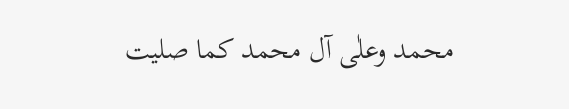محمد وعلٰی آل محمد کما صلیت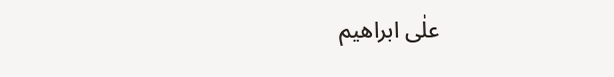علٰی ابراھیم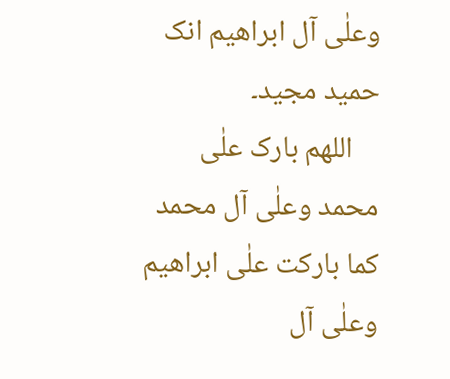وعلٰی آل ابراھیم انک حمید مجید۔
    اللھم بارک علٰی محمد وعلٰی آل محمد کما بارکت علٰی ابراھیم وعلٰی آل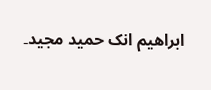ابراھیم انک حمید مجید۔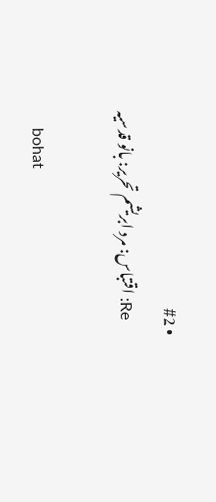• #2
    Re: اقتباس: مرد ابریشم تحریر: بانو قدسیہ

    bohat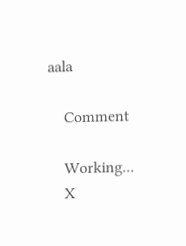aala

    Comment

    Working...
    X